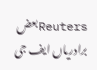Reutersبعض برادریاں ایف جی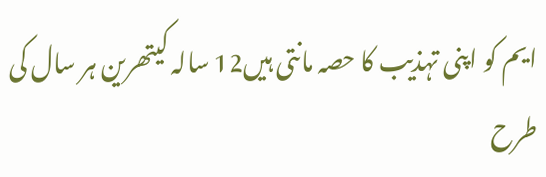ایم کو اپنی تہذیب کا حصہ مانتی ہیں12 سالہ کیتھرین ہر سال کی طرح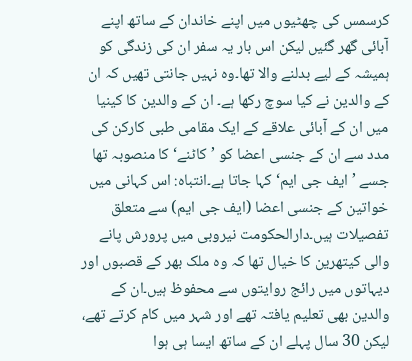کرسمس کی چھٹیوں میں اپنے خاندان کے ساتھ اپنے آبائی گھر گئیں لیکن اس بار یہ سفر ان کی زندگی کو ہمیشہ کے لیے بدلنے والا تھا۔وہ نہیں جانتی تھیں کہ ان کے والدین نے کیا سوچ رکھا ہے۔ ان کے والدین کا کینیا میں ان کے آبائی علاقے کے ایک مقامی طبی کارکن کی مدد سے ان کے جنسی اعضا کو ’کاٹنے‘ کا منصوبہ تھا جسے ’ایف جی ایم‘ کہا جاتا ہے۔انتباہ: اس کہانی میں خواتین کے جنسی اعضا (ایف جی ایم) سے متعلق تفصیلات ہیں۔دارالحکومت نیروبی میں پرورش پانے والی کیتھرین کا خیال تھا کہ وہ ملک بھر کے قصبوں اور دیہاتوں میں رائج روایتوں سے محفوظ ہیں۔ان کے والدین بھی تعلیم یافتہ تھے اور شہر میں کام کرتے تھے، لیکن 30 سال پہلے ان کے ساتھ ایسا ہی ہوا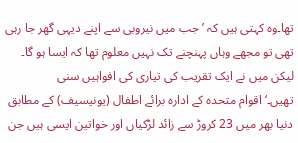تھا۔وہ کہتی ہیں کہ ’جب میں نیروبی سے اپنے دیہی گھر جا رہی تھی تو مجھے وہاں پہنچنے تک نہیں معلوم تھا کہ ایسا ہو گا۔ لیکن میں نے ایک تقریب کی تیاری کی افواہیں سنی تھیں۔‘اقوام متحدہ کے ادارہ برائے اطفال (یونیسیف) کے مطابق دنیا بھر میں 23 کروڑ سے زائد لڑکیاں اور خواتین ایسی ہیں جن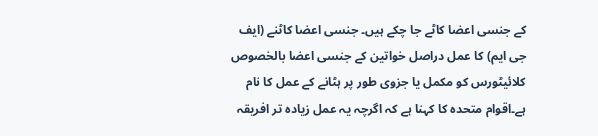کے جنسی اعضا کاٹے جا چکے ہیں۔ جنسی اعضا کاٹنے (ایف جی ایم) کا عمل دراصل خواتین کے جنسی اعضا بالخصوص کلائیٹورس کو مکمل یا جزوی طور پر ہٹانے کے عمل کا نام ہے۔اقوام متحدہ کا کہنا ہے کہ اگرچہ یہ عمل زیادہ تر افریقہ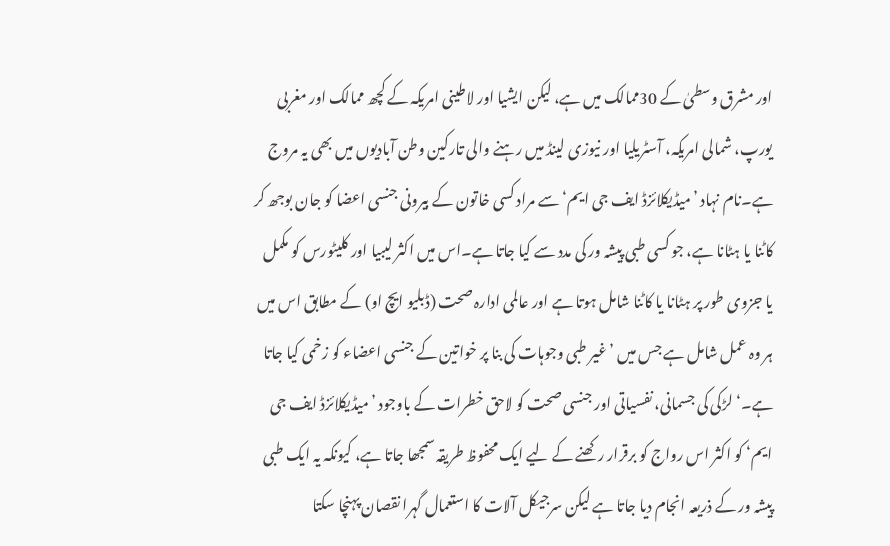اور مشرق وسطیٰ کے 30ممالک میں ہے، لیکن ایشیا اور لاطینی امریکہ کے کچھ ممالک اور مغربی یورپ، شمالی امریکہ، آسٹریلیا اور نیوزی لینڈ میں رہنے والی تارکین وطن آبادیوں میں بھی یہ مروج ہے۔نام نہاد ’میڈیکلائزڈ ایف جی ایم‘ سے مراد کسی خاتون کے بیرونی جنسی اعضا کو جان بوجھ کر کاٹنا یا ہٹانا ہے، جو کسی طبی پیشہ ور کی مدد سے کیا جاتا ہے۔اس میں اکثر لیبیا اور کلیٹورس کو مکمل یا جزوی طور پر ہٹانا یا کاٹنا شامل ہوتا ہے اور عالمی ادارہ صحت (ڈبلیو ایچ او) کے مطابق اس میں ہر وہ عمل شامل ہے جس میں ’غیر طبی وجوہات کی بنا پر خواتین کے جنسی اعضاء کو زخمی کیا جاتا ہے۔‘لڑکی کی جسمانی، نفسیاتی اور جنسی صحت کو لاحق خطرات کے باوجود ’میڈیکلائزڈ ایف جی ایم‘ کو اکثر اس رواج کو برقرار رکھنے کے لیے ایک محفوظ طریقہ سمجھا جاتا ہے، کیونکہ یہ ایک طبی پیشہ ور کے ذریعہ انجام دیا جاتا ہے لیکن سرجیکل آلات کا استعمال گہرا نقصان پہنچا سکتا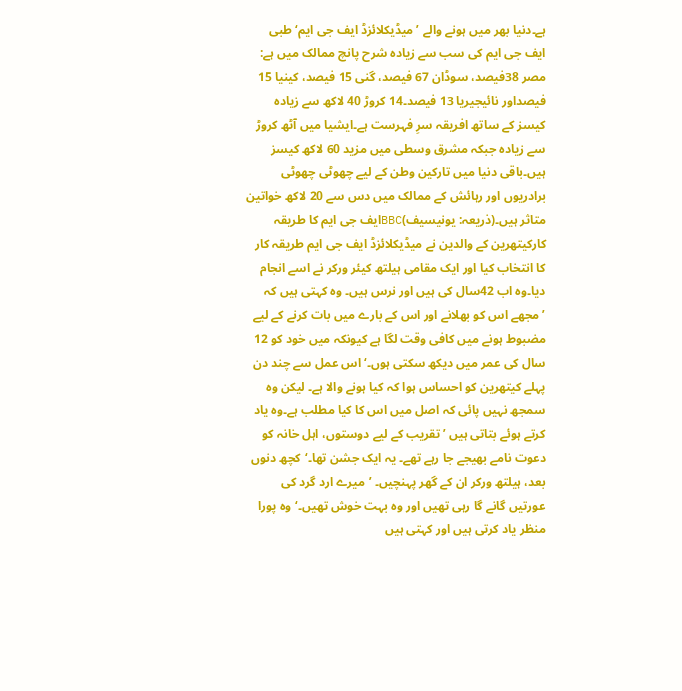ہے۔دنیا بھر میں ہونے والے ’میڈیکلائزڈ ایف جی ایم‘طبی ایف جی ایم کی سب سے زیادہ شرح پانچ ممالک میں ہے: مصر 38فیصد، سوڈان 67 فیصد، گنی 15 فیصد، کینیا 15 فیصداور نائیجیریا 13 فیصد۔14 کروڑ 40 لاکھ سے زیادہ کیسز کے ساتھ افریقہ سرِ فہرست ہے۔ایشیا میں آٹھ کروڑ سے زیادہ جبکہ مشرق وسطی میں مزید 60 لاکھ کیسز ہیں۔باقی دنیا میں تارکین وطن کے لیے چھوٹی چھوٹی برادریوں اور رہائش کے ممالک میں دس سے 20 لاکھ خواتین متاثر ہیں۔(ذریعہ: یونیسیف)BBCایف جی ایم کا طریقہ کارکیتھرین کے والدین نے میڈیکلائزڈ ایف جی ایم طریقہ کار کا انتخاب کیا اور ایک مقامی ہیلتھ کیئر ورکر نے اسے انجام دیا۔وہ اب 42سال کی ہیں اور نرس ہیں۔ وہ کہتی ہیں کہ ’مجھے اس کو بھلانے اور اس کے بارے میں بات کرنے کے لیے مضبوط ہونے میں کافی وقت لگا ہے کیونکہ میں خود کو 12 سال کی عمر میں دیکھ سکتی ہوں۔‘اس عمل سے چند دن پہلے کیتھرین کو احساس ہوا کہ کیا ہونے والا ہے۔ لیکن وہ سمجھ نہیں پائی کہ اصل میں اس کا کیا مطلب ہے۔وہ یاد کرتے ہوئے بتاتی ہیں ’تقریب کے لیے دوستوں، اہل خانہ کو دعوت نامے بھیجے جا رہے تھے۔ یہ ایک جشن تھا۔‘کچھ دنوں بعد، ہیلتھ ورکر ان کے گھر پہنچیں۔ ’میرے ارد گرد کی عورتیں گانے گا رہی تھیں اور وہ بہت خوش تھیں۔‘وہ پورا منظر یاد کرتی ہیں اور کہتی ہیں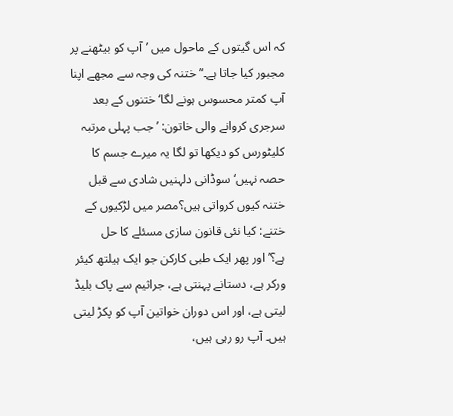کہ اس گیتوں کے ماحول میں ’آپ کو بیٹھنے پر مجبور کیا جاتا ہے۔‘’ختنہ کی وجہ سے مجھے اپنا آپ کمتر محسوس ہونے لگا‘ختنوں کے بعد سرجری کروانے والی خاتون: ’جب پہلی مرتبہ کلیٹورس کو دیکھا تو لگا یہ میرے جسم کا حصہ نہیں‘سوڈانی دلہنیں شادی سے قبل ختنہ کیوں کرواتی ہیں؟مصر میں لڑکیوں کے ختنے: کیا نئی قانون سازی مسئلے کا حل ہے؟’اور پھر ایک طبی کارکن جو ایک ہیلتھ کیئر ورکر ہے، دستانے پہنتی ہے، جراثیم سے پاک بلیڈ لیتی ہے، اور اس دوران خواتین آپ کو پکڑ لیتی ہیں۔ آپ رو رہی ہیں،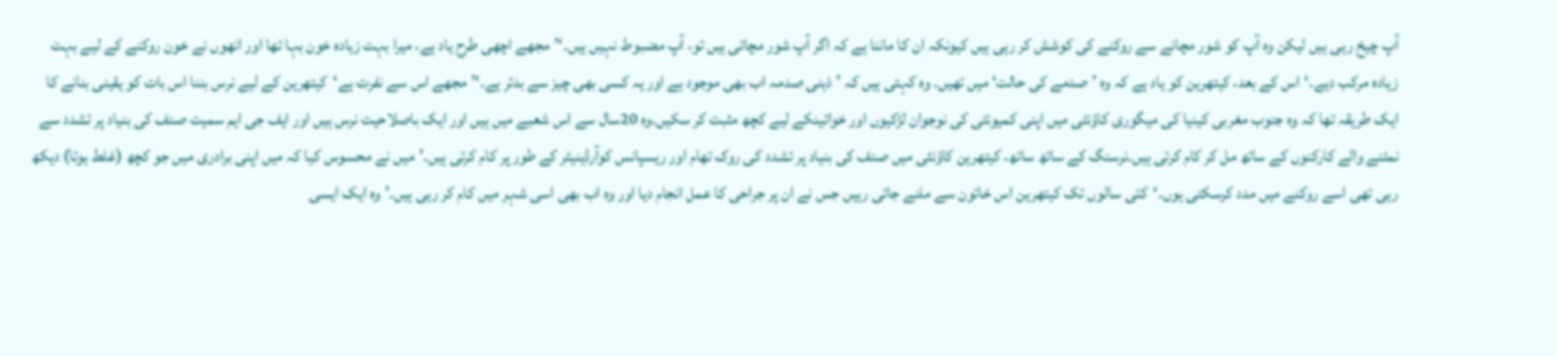آپ چیخ رہی ہیں لیکن وہ آپ کو شور مچانے سے روکنے کی کوشش کر رہی ہیں کیونکہ ان کا ماننا ہے کہ اگر آپ شور مچاتی ہیں تو، آپ مضبوط نہیں ہیں۔‘’مجھے اچھی طرح یاد ہے، میرا بہت زیادہ خون بہا تھا اور انھوں نے خون روکنے کے لیے بہت زیادہ مرکب دیے۔‘اس کے بعد، کیتھرین کو یاد ہے کہ وہ ’صدمے کی حالت‘ میں تھیں۔ وہ کہتی ہیں کہ ’ذہنی صدمہ اب بھی موجود ہے اور یہ کسی بھی چیز سے بدتر ہے۔‘’مجھے اس سے نفرت ہے‘کیتھرین کے لیے نرس بننا اس بات کو یقینی بنانے کا ایک طریقہ تھا کہ وہ جنوب مغربی کینیا کی میگوری کاؤنٹی میں اپنی کمیونٹی کی نوجوان لڑکیوں اور خواتینکے لیے کچھ مثبت کر سکیں۔وہ 20سال سے اس شعبے میں ہیں اور ایک باصلاحیت نرس ہیں اور ایف جی ایم سمیت صنف کی بنیاد پر تشدد سے نمٹنے والے کارکنوں کے ساتھ مل کر کام کرتی ہیں۔نرسنگ کے ساتھ ساتھ، کیتھرین کاؤنٹی میں صنف کی بنیاد پر تشدد کی روک تھام اور ریسپانس کوآرڈینیٹر کے طور پر کام کرتی ہیں۔’میں نے محسوس کیا کہ میں اپنی برادری میں جو کچھ (غلط ہوتا) دیکھ رہی تھی اسے روکنے میں مدد کرسکتی ہوں۔‘کئی سالوں تک کیتھرین اس خاتون سے ملنے جاتی رہیں جس نے ان پر جراحی کا عمل انجام دیا اور وہ اب بھی اسی شہر میں کام کر رہی ہیں۔’وہ ایک ایسی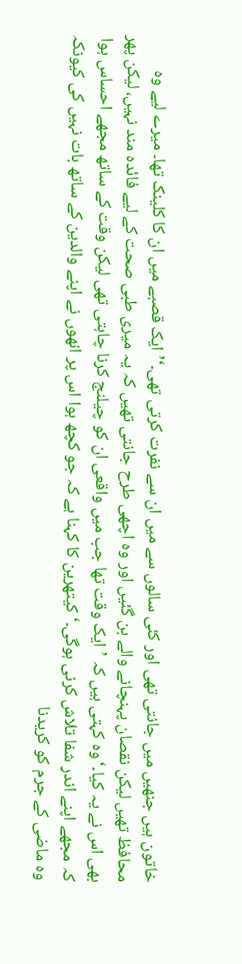خاتون ہیں جنھیں میں جانتی تھی اور کئی سالوں سے میں ان سے نفرت کرتی تھی۔‘’ایک قصبے میں ان کا کلینک تھا۔ میرے لیے وہ محافظ تھیں لیکن نقصان پہنچانے والے بن گئیں اور وہ اچھی طرح جانتی تھیں کہ یہ میری طبی صحت کے لیے فائدہ مند نہیں، لیکن پھر بھی اس نے یہ کیا۔‘وہ کہتی ہیں کہ ’ایک وقت تھا جب میں واقعی ان کو چیلنج کرنا چاہتی تھی لیکن وقت کے ساتھ مجھے احساس ہوا کہ مجھے اپنے اندر شفا تلاش کرنی ہوگی۔‘کیتھرین کا کہنا ہے کہ جو کچھ ہوا اس پر انھوں نے اپنے والدین کے ساتھ بات نہیں کی کیونکہ وہ ماضی کے جرم کو کریدنا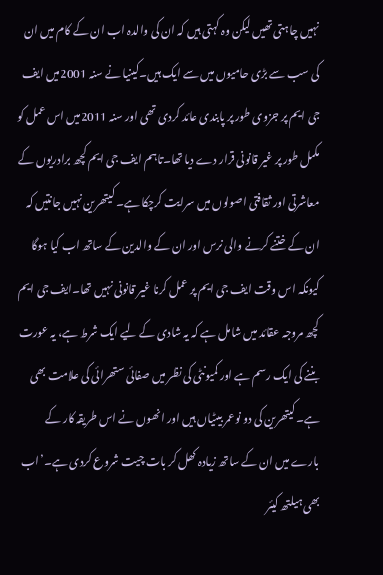نہیں چاہتی تھیں لیکن وہ کہتی ہیں کہ ان کی والدہ اب ان کے کام میں ان کی سب سے بڑی حامیوں میں سے ایک ہیں۔کینیا نے سنہ 2001میں ایف جی ایم پر جزوی طور پر پابندی عائد کردی تھی اور سنہ 2011میں اس عمل کو مکمل طور پر غیر قانونی قرار دے دیا تھا۔تاہم ایف جی ایم کچھ برادریوں کے معاشرتی اور ثقافتی اصولوں میں سرایت کرچکا ہے۔ کیتھرین نہیں جانتیں کہ ان کے ختنے کرنے والی نرس اور ان کے والدین کے ساتھ اب کیا ہوگا کیونکہ اس وقت ایف جی ایم پر عمل کرنا غیر قانونی نہیں تھا۔ایف جی ایم کچھ مروجہ عقائد میں شامل ہے کہ یہ شادی کے لیے ایک شرط ہے، یہ عورت بننے کی ایک رسم ہے اور کمیونٹی کی نظر میں صفائی ستھرائی کی علامت بھی ہے۔کیتھرین کی دو نوعمر بیٹیاں ہیں اور انھوں نے اس طریقہ کار کے بارے میں ان کے ساتھ زیادہ کھل کر بات چیت شروع کردی ہے۔’اب بھی ہیلتھ کیئر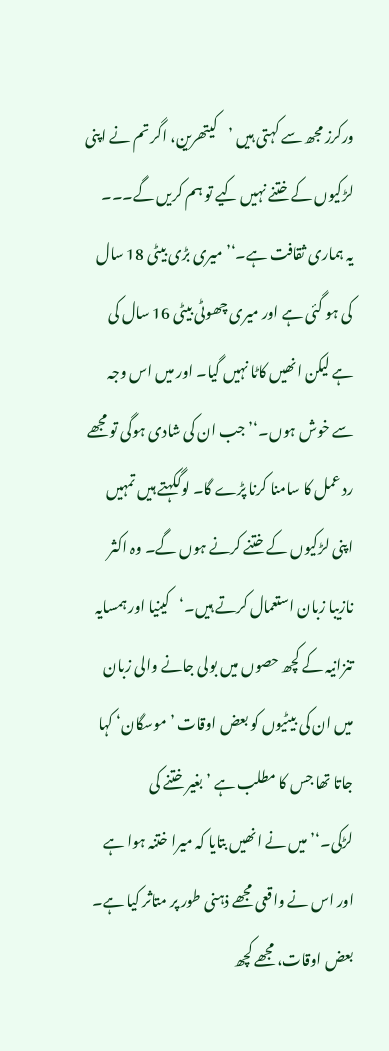ورکرز مجھ سے کہتی ہیں ’کیتھرین، اگر تم نے اپنی لڑکیوں کے ختنے نہیں کیے تو ہم کریں گے۔۔۔ یہ ہماری ثقافت ہے۔‘’میری بڑی بیٹی 18 سال کی ہو گئی ہے اور میری چھوٹی بیٹی 16 سال کی ہے لیکن انھیں کاٹا نہیں گیا۔ اور میں اس وجہ سے خوش ہوں۔‘’جب ان کی شادی ہوگی تو مجھے رد عمل کا سامنا کرنا پڑے گا۔ لوگکہتے ہیں تمہیں اپنی لڑکیوں کے ختنے کرنے ہوں گے۔ وہ اکثر نازیبا زبان استعمال کرتے ہیں۔‘کینیا اور ہمسایہ تنزانیہ کے کچھ حصوں میں بولی جانے والی زبان میں ان کی بیٹیوں کو بعض اوقات ’موسگان‘ کہا جاتا تھا جس کا مطلب ہے ’بغیر ختنے کی لڑکی۔‘’میں نے انھیں بتایا کہ میرا ختنہ ہوا ہے اور اس نے واقعی مجھے ذہنی طور پر متاثر کیا ہے۔ بعض اوقات، مجھے کچھ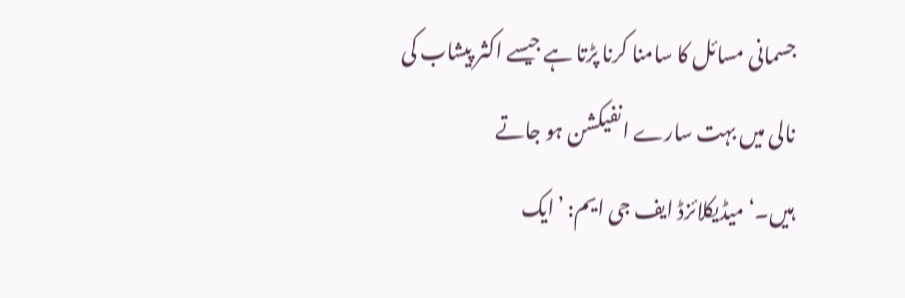جسمانی مسائل کا سامنا کرنا پڑتا ہے جیسے اکثر پیشاب کی نالی میں بہت سارے انفیکشن ہو جاتے ہیں۔‘میڈیکلائزڈ ایف جی ایم: ’ایک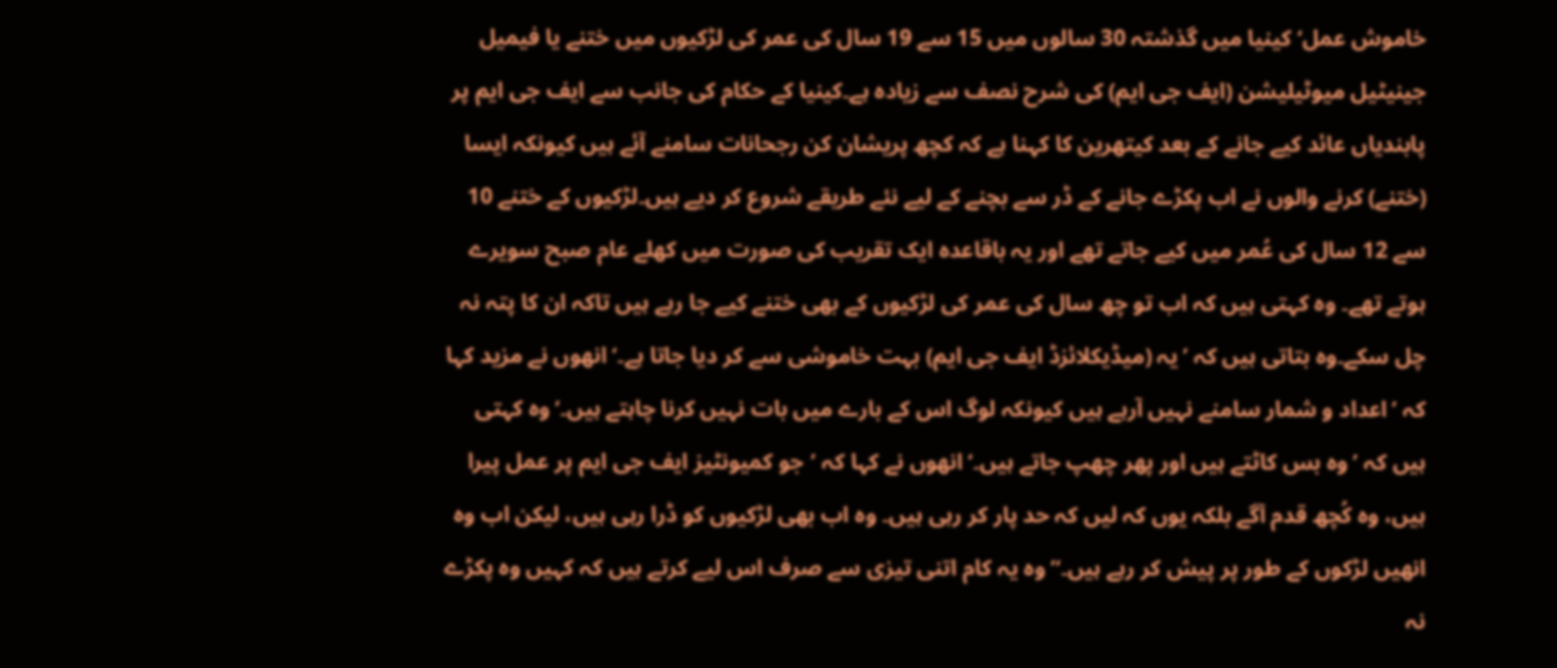خاموش عمل‘کینیا میں گذشتہ 30 سالوں میں 15 سے 19 سال کی عمر کی لڑکیوں میں ختنے یا فیمیل جینیٹیل میوٹیلیشن (ایف جی ایم) کی شرح نصف سے زیادہ ہے۔کینیا کے حکام کی جانب سے ایف جی ایم پر پابندیاں عائد کیے جانے کے بعد کیتھرین کا کہنا ہے کہ کچھ پریشان کن رجحانات سامنے آئے ہیں کیونکہ ایسا (ختنے) کرنے والوں نے اب پکڑے جانے کے ڈر سے بچنے کے لیے نئے طریقے شروع کر دیے ہیں۔لڑکیوں کے ختنے 10 سے 12 سال کی عُمر میں کیے جاتے تھے اور یہ باقاعدہ ایک تقریب کی صورت میں کھلے عام صبح سویرے ہوتے تھے۔ وہ کہتی ہیں کہ اب تو چھ سال کی عمر کی لڑکیوں کے بھی ختنے کیے جا رہے ہیں تاکہ ان کا پتہ نہ چل سکے۔وہ بتاتی ہیں کہ ’یہ (میڈیکلائزڈ ایف جی ایم) بہت خاموشی سے کر دیا جاتا ہے۔‘ انھوں نے مزید کہا کہ ’اعداد و شمار سامنے نہیں آرہے ہیں کیونکہ لوگ اس کے بارے میں بات نہیں کرنا چاہتے ہیں۔‘وہ کہتی ہیں کہ ’وہ بس کاٹتے ہیں اور پھر چھپ جاتے ہیں۔‘انھوں نے کہا کہ ’جو کمیونٹیز ایف جی ایم پر عمل پیرا ہیں، وہ کُچھ قدم آگے بلکہ یوں کہ لیں کہ حد پار کر رہی ہیں۔ وہ اب بھی لڑکیوں کو ڈرا رہی ہیں، لیکن اب وہ انھیں لڑکوں کے طور پر پیش کر رہے ہیں۔‘’وہ یہ کام اتنی تیزی سے صرف اس لیے کرتے ہیں کہ کہیں وہ پکڑے نہ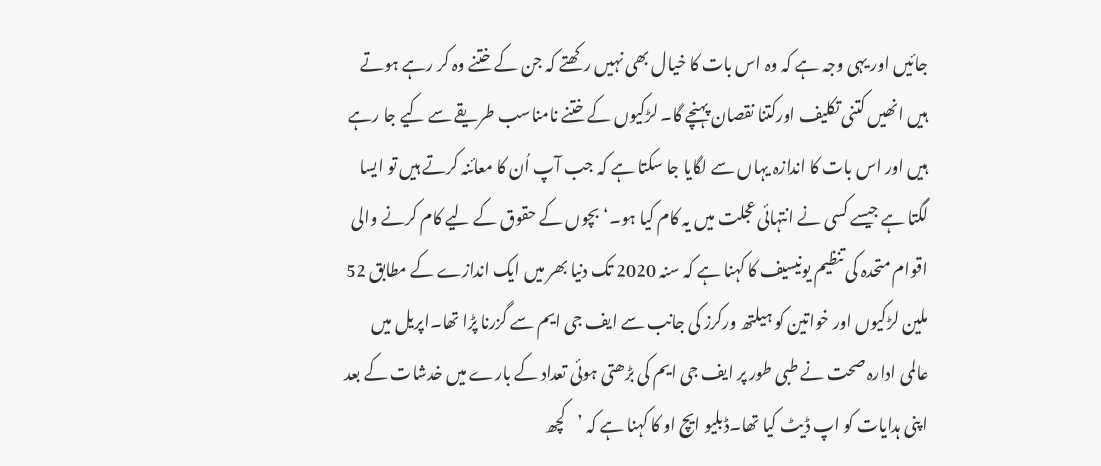جائیں اور یہی وجہ ہے کہ وہ اس بات کا خیال بھی نہیں رکھتے کہ جن کے ختنے وہ کر رہے ہوتے ہیں انھیں کتنی تکلیف اورکتنا نقصان پہنچے گا۔ لڑکیوں کے ختنے نامناسب طریقے سے کیے جا رہے ہیں اور اس بات کا اندازہ یہاں سے لگایا جا سکتا ہے کہ جب آپ اُن کا معائنہ کرتے ہیں تو ایسا لگتا ہے جیسے کسی نے انتہائی عجلت میں یہ کام کیا ہو۔‘بچوں کے حقوق کے لیے کام کرنے والی اقوام متحدہ کی تنظیم یونیسیف کا کہنا ہے کہ سنہ 2020 تک دنیا بھر میں ایک اندازے کے مطابق 52 ملین لڑکیوں اور خواتین کو ہیلتھ ورکرز کی جانب سے ایف جی ایم سے گزرنا پڑا تھا۔اپریل میں عالمی ادارہ صحت نے طبی طور پر ایف جی ایم کی بڑھتی ہوئی تعداد کے بارے میں خدشات کے بعد اپنی ہدایات کو اپ ڈیٹ کیا تھا۔ڈبلیو ایچ او کا کہنا ہے کہ ’کچھ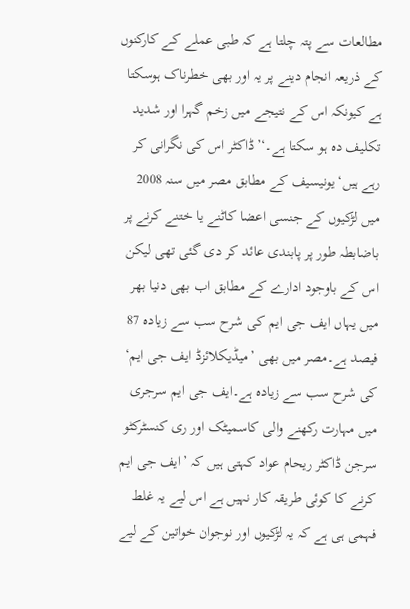مطالعات سے پتہ چلتا ہے کہ طبی عملے کے کارکنوں کے ذریعہ انجام دینے پر یہ اور بھی خطرناک ہوسکتا ہے کیونکہ اس کے نتیجے میں زخم گہرا اور شدید تکلیف دہ ہو سکتا ہے۔‘’ڈاکٹر اس کی نگرانی کر رہے ہیں‘یونیسیف کے مطابق مصر میں سنہ 2008 میں لڑکیوں کے جنسی اعضا کاٹنے یا ختنے کرنے پر باضابطہ طور پر پابندی عائد کر دی گئی تھی لیکن اس کے باوجود ادارے کے مطابق اب بھی دنیا بھر میں یہاں ایف جی ایم کی شرح سب سے زیادہ 87 فیصد ہے۔مصر میں بھی ’میڈیکلائزڈ ایف جی ایم‘ کی شرح سب سے زیادہ ہے۔ایف جی ایم سرجری میں مہارت رکھنے والی کاسمیٹک اور ری کنسٹرکٹو سرجن ڈاکٹر ریحام عواد کہتی ہیں کہ ’ایف جی ایم کرنے کا کوئی طریقہ کار نہیں ہے اس لیے یہ غلط فہمی ہی ہے کہ یہ لڑکیوں اور نوجوان خواتین کے لیے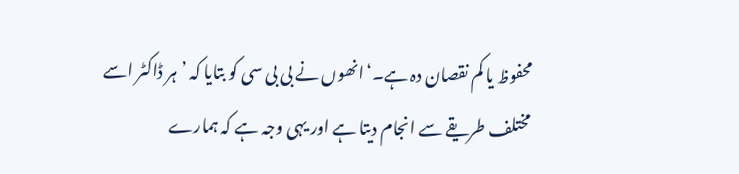محفوظ یا کم نقصان دہ ہے۔‘انھوں نے بی بی سی کو بتایا کہ ’ہر ڈاکٹر اسے مختلف طریقے سے انجام دیتا ہے اور یہی وجہ ہے کہ ہمارے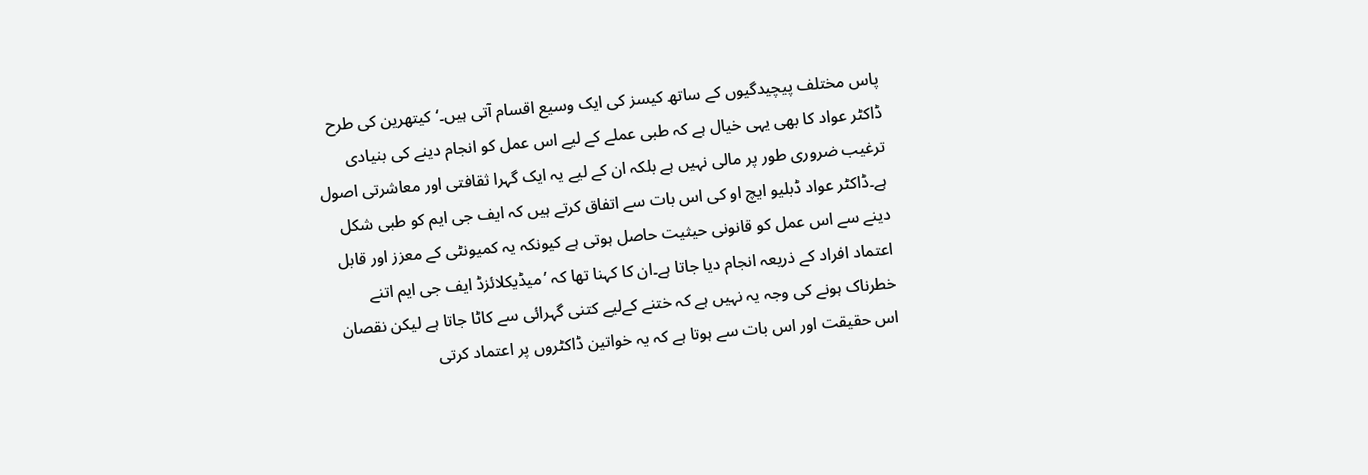پاس مختلف پیچیدگیوں کے ساتھ کیسز کی ایک وسیع اقسام آتی ہیں۔‘کیتھرین کی طرح ڈاکٹر عواد کا بھی یہی خیال ہے کہ طبی عملے کے لیے اس عمل کو انجام دینے کی بنیادی ترغیب ضروری طور پر مالی نہیں ہے بلکہ ان کے لیے یہ ایک گہرا ثقافتی اور معاشرتی اصول ہے۔ڈاکٹر عواد ڈبلیو ایچ او کی اس بات سے اتفاق کرتے ہیں کہ ایف جی ایم کو طبی شکل دینے سے اس عمل کو قانونی حیثیت حاصل ہوتی ہے کیونکہ یہ کمیونٹی کے معزز اور قابل اعتماد افراد کے ذریعہ انجام دیا جاتا ہے۔ان کا کہنا تھا کہ ’میڈیکلائزڈ ایف جی ایم اتنے خطرناک ہونے کی وجہ یہ نہیں ہے کہ ختنے کےلیے کتنی گہرائی سے کاٹا جاتا ہے لیکن نقصان اس حقیقت اور اس بات سے ہوتا ہے کہ یہ خواتین ڈاکٹروں پر اعتماد کرتی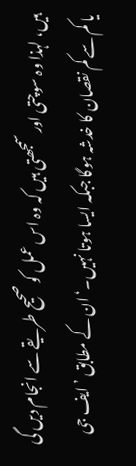ہیں، لہذا وہ سوچتی اور سمجھتی ہیں کہ وہ اس عمل کو صحیح طریقے سے انجام دیں گی یا کم سے کم نقصان کا خدشہ ہوگا جبکہ ایسا ہوتا نہیں۔‘ان کے مطابق ’ایف جی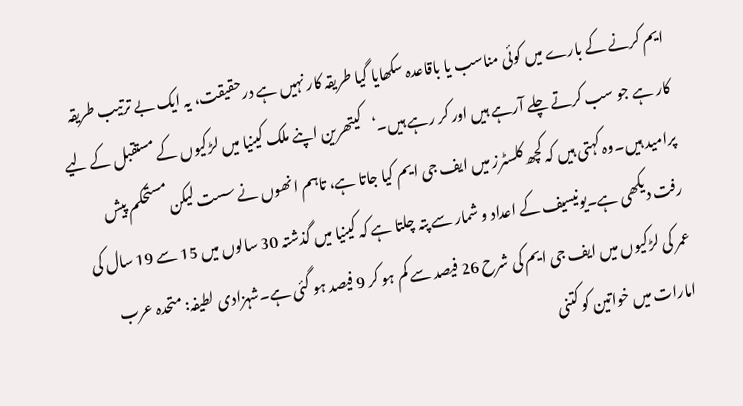ایم کرنے کے بارے میں کوئی مناسب یا باقاعدہ سکھایا گیا طریقہ کار نہیں ہے درحقیقت، یہ ایک بے ترتیب طریقہ کار ہے جو سب کرتے چلے آرہے ہیں اور کر رہے ہیں۔‘کیتھرین اپنے ملک کینیا میں لڑکیوں کے مستقبل کے لیے پرامید ہیں۔وہ کہتی ہیں کہ کچھ کلسٹرز میں ایف جی ایم کیا جاتا ہے، تاہم انھوں نے سست لیکن مستحکم پیش رفت دیکھی ہے۔یونیسیف کے اعداد و شمار سے پتہ چلتا ہے کہ کینیا میں گذشتہ 30 سالوں میں 15 سے 19 سال کی عمر کی لڑکیوں میں ایف جی ایم کی شرح 26 فیصد سے کم ہو کر 9 فیصد ہو گئی ہے۔شہزادی لطیفہ: متحدہ عرب امارات میں خواتین کو کتنی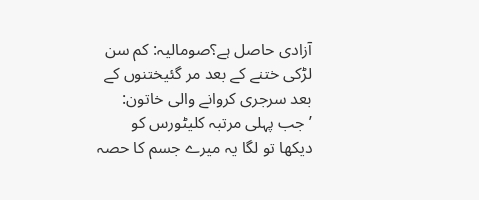آزادی حاصل ہے؟صومالیہ: کم سن لڑکی ختنے کے بعد مر گئیختنوں کے بعد سرجری کروانے والی خاتون: ’جب پہلی مرتبہ کلیٹورس کو دیکھا تو لگا یہ میرے جسم کا حصہ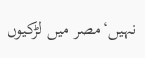نہیں‘مصر میں لڑکیوں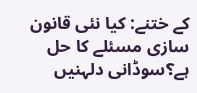کے ختنے: کیا نئی قانون سازی مسئلے کا حل ہے؟سوڈانی دلہنیں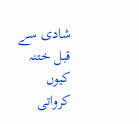شادی سے قبل ختنہ کیوں کرواتی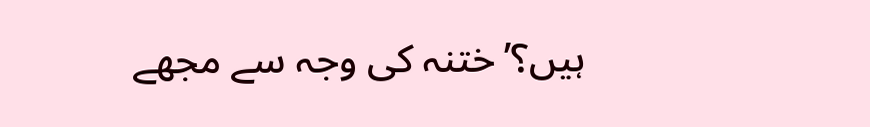ہیں؟’ختنہ کی وجہ سے مجھے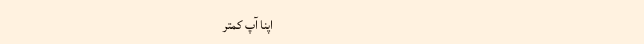اپنا آپ کمتر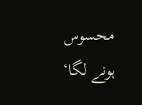محسوس ہونے لگا‘